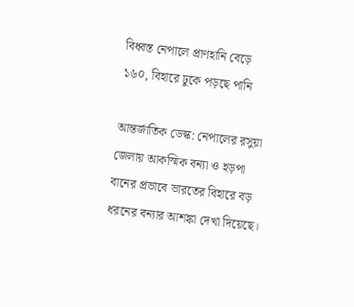বিধ্বস্ত নেপালে প্রাণহানি বেড়ে ১৬০, বিহারে ঢুকে পড়ছে পানি

আন্তর্জাতিক ডেস্ক: নেপালের রসুয়া জেলায় আকস্মিক বন্যা ও হড়পা বানের প্রভাবে ভারতের বিহারে বড় ধরনের বন্যার আশঙ্কা দেখা দিয়েছে।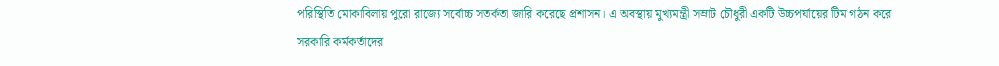পরিস্থিতি মোকাবিলায় পুরো রাজ্যে সর্বোচ্চ সতর্কতা জারি করেছে প্রশাসন। এ অবস্থায় মুখ্যমন্ত্রী সম্রাট চৌধুরী একটি উচ্চপর্যায়ের টিম গঠন করে সরকারি কর্মকর্তাদের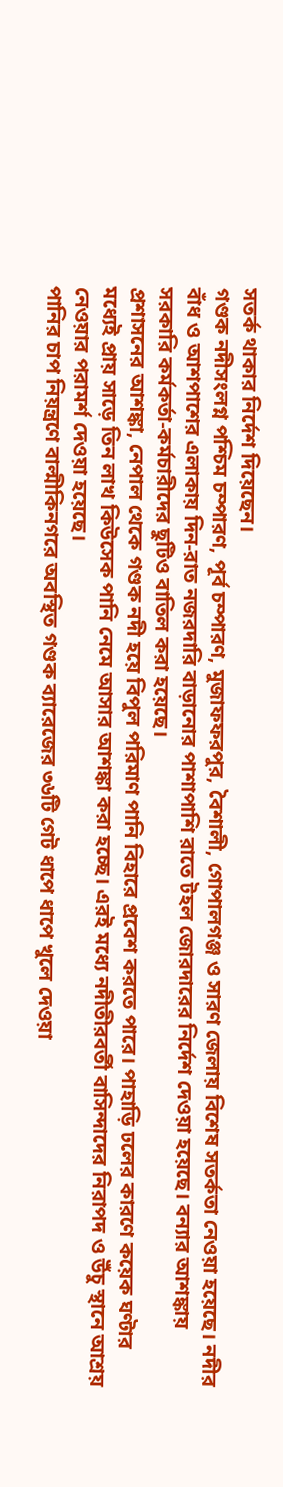সতর্ক থাকার নির্দেশ দিয়েছেন।
গণ্ডক নদীসংলগ্ন পশ্চিম চম্পারণ, পূর্ব চম্পারণ, মুজাফফরপুর, বৈশালী, গোপালগঞ্জ ও সারণ জেলায় বিশেষ সতর্কতা নেওয়া হয়েছে। নদীর বাঁধ ও আশপাশের এলাকায় দিন-রাত নজরদারি বাড়ানোর পাশাপাশি রাতে টহল জোরদারের নির্দেশ দেওয়া হয়েছে। বন্যার আশঙ্কায় সরকারি কর্মকর্তা-কর্মচারীদের ছুটিও বাতিল করা হয়েছে।
প্রশাসনের আশঙ্কা, নেপাল থেকে গণ্ডক নদী হয়ে বিপুল পরিমাণ পানি বিহারে প্রবেশ করতে পারে। পাহাড়ি ঢলের কারণে কয়েক ঘণ্টার মধ্যেই প্রায় সাড়ে তিন লাখ কিউসেক পানি নেমে আসার আশঙ্কা করা হচ্ছে। এরই মধ্যে নদীতীরবর্তী বাসিন্দাদের নিরাপদ ও উঁচু স্থানে আশ্রয় নেওয়ার পরামর্শ দেওয়া হয়েছে।
পানির চাপ নিয়ন্ত্রণে বাল্মীকিনগরে অবস্থিত গণ্ডক ব্যারেজের ৩৬টি গেট ধাপে ধাপে খুলে দেওয়া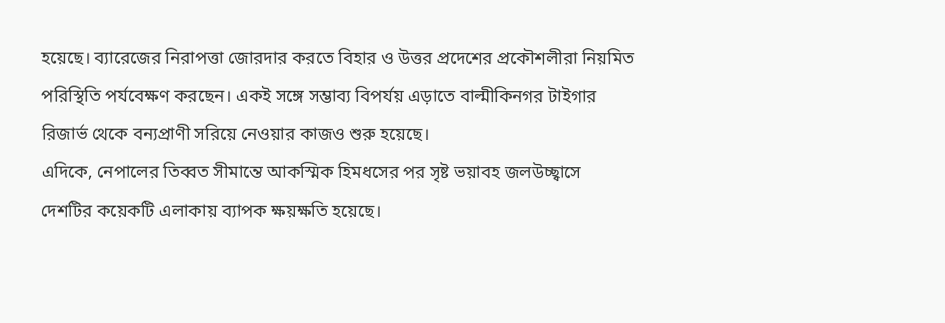হয়েছে। ব্যারেজের নিরাপত্তা জোরদার করতে বিহার ও উত্তর প্রদেশের প্রকৌশলীরা নিয়মিত পরিস্থিতি পর্যবেক্ষণ করছেন। একই সঙ্গে সম্ভাব্য বিপর্যয় এড়াতে বাল্মীকিনগর টাইগার রিজার্ভ থেকে বন্যপ্রাণী সরিয়ে নেওয়ার কাজও শুরু হয়েছে।
এদিকে, নেপালের তিব্বত সীমান্তে আকস্মিক হিমধসের পর সৃষ্ট ভয়াবহ জলউচ্ছ্বাসে দেশটির কয়েকটি এলাকায় ব্যাপক ক্ষয়ক্ষতি হয়েছে।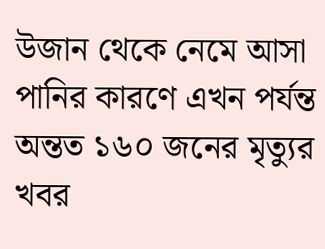উজান থেকে নেমে আসা পানির কারণে এখন পর্যন্ত অন্তত ১৬০ জনের মৃত্যুর খবর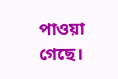পাওয়া গেছে।